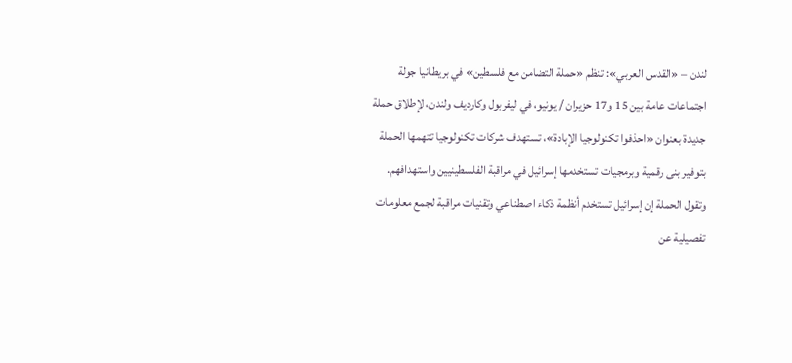لندن – «القدس العربي»: تنظم «حملة التضامن مع فلسطين» في بريطانيا جولة اجتماعات عامة بين 15 و17 حزيران / يونيو، في ليفربول وكارديف ولندن، لإطلاق حملة جديدة بعنوان «احذفوا تكنولوجيا الإبادة»، تستهدف شركات تكنولوجيا تتهمها الحملة بتوفير بنى رقمية وبرمجيات تستخدمها إسرائيل في مراقبة الفلسطينيين واستهدافهم.
وتقول الحملة إن إسرائيل تستخدم أنظمة ذكاء اصطناعي وتقنيات مراقبة لجمع معلومات تفصيلية عن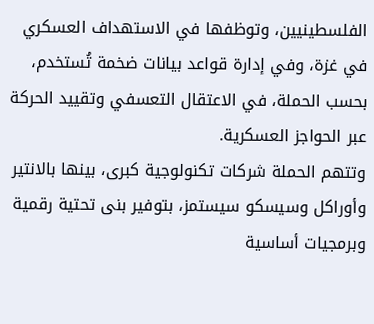الفلسطينيين، وتوظفها في الاستهداف العسكري في غزة، وفي إدارة قواعد بيانات ضخمة تُستخدم، بحسب الحملة، في الاعتقال التعسفي وتقييد الحركة عبر الحواجز العسكرية.
وتتهم الحملة شركات تكنولوجية كبرى، بينها بالانتير وأوراكل وسيسكو سيستمز، بتوفير بنى تحتية رقمية وبرمجيات أساسية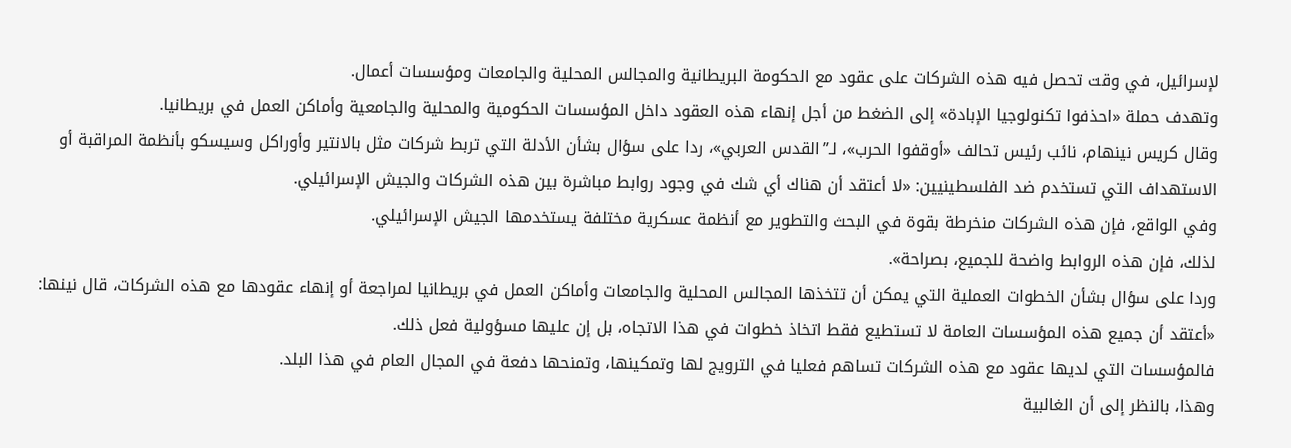لإسرائيل، في وقت تحصل فيه هذه الشركات على عقود مع الحكومة البريطانية والمجالس المحلية والجامعات ومؤسسات أعمال.
وتهدف حملة «احذفوا تكنولوجيا الإبادة» إلى الضغط من أجل إنهاء هذه العقود داخل المؤسسات الحكومية والمحلية والجامعية وأماكن العمل في بريطانيا.
وقال كريس نينهام، نائب رئيس تحالف «أوقفوا الحرب»، لـ”القدس العربي»، ردا على سؤال بشأن الأدلة التي تربط شركات مثل بالانتير وأوراكل وسيسكو بأنظمة المراقبة أو الاستهداف التي تستخدم ضد الفلسطينيين: «لا أعتقد أن هناك أي شك في وجود روابط مباشرة بين هذه الشركات والجيش الإسرائيلي.
وفي الواقع، فإن هذه الشركات منخرطة بقوة في البحث والتطوير مع أنظمة عسكرية مختلفة يستخدمها الجيش الإسرائيلي.
لذلك، فإن هذه الروابط واضحة للجميع، بصراحة».
وردا على سؤال بشأن الخطوات العملية التي يمكن أن تتخذها المجالس المحلية والجامعات وأماكن العمل في بريطانيا لمراجعة أو إنهاء عقودها مع هذه الشركات، قال نينها: «أعتقد أن جميع هذه المؤسسات العامة لا تستطيع فقط اتخاذ خطوات في هذا الاتجاه، بل إن عليها مسؤولية فعل ذلك.
فالمؤسسات التي لديها عقود مع هذه الشركات تساهم فعليا في الترويج لها وتمكينها، وتمنحها دفعة في المجال العام في هذا البلد.
وهذا، بالنظر إلى أن الغالبية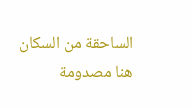الساحقة من السكان هنا مصدومة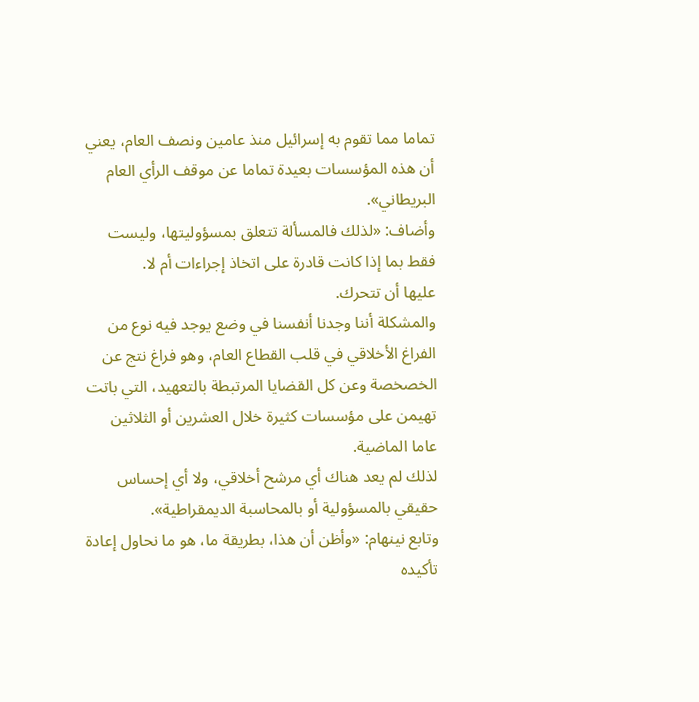تماما مما تقوم به إسرائيل منذ عامين ونصف العام، يعني أن هذه المؤسسات بعيدة تماما عن موقف الرأي العام البريطاني».
وأضاف: «لذلك فالمسألة تتعلق بمسؤوليتها، وليست فقط بما إذا كانت قادرة على اتخاذ إجراءات أم لا.
عليها أن تتحرك.
والمشكلة أننا وجدنا أنفسنا في وضع يوجد فيه نوع من الفراغ الأخلاقي في قلب القطاع العام، وهو فراغ نتج عن الخصخصة وعن كل القضايا المرتبطة بالتعهيد، التي باتت تهيمن على مؤسسات كثيرة خلال العشرين أو الثلاثين عاما الماضية.
لذلك لم يعد هناك أي مرشح أخلاقي، ولا أي إحساس حقيقي بالمسؤولية أو بالمحاسبة الديمقراطية».
وتابع نينهام: «وأظن أن هذا، بطريقة ما، هو ما نحاول إعادة تأكيده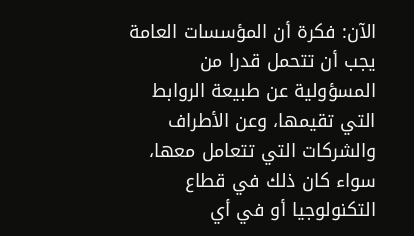الآن: فكرة أن المؤسسات العامة يجب أن تتحمل قدرا من المسؤولية عن طبيعة الروابط التي تقيمها، وعن الأطراف والشركات التي تتعامل معها، سواء كان ذلك في قطاع التكنولوجيا أو في أي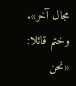مجال آخر».
وختم قائلا: «نحن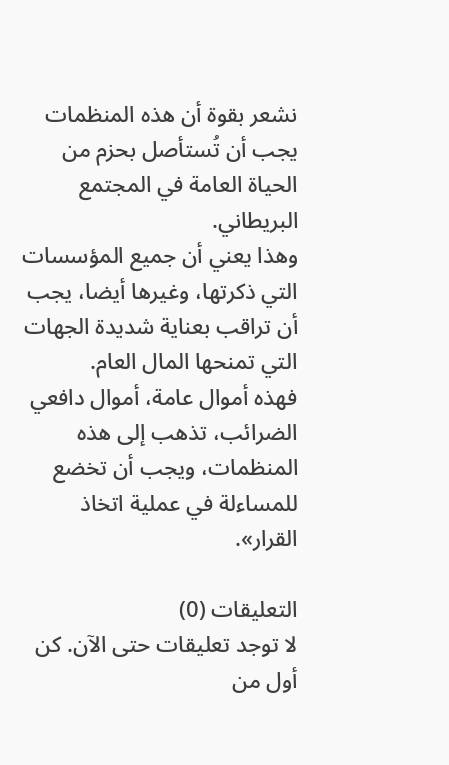نشعر بقوة أن هذه المنظمات يجب أن تُستأصل بحزم من الحياة العامة في المجتمع البريطاني.
وهذا يعني أن جميع المؤسسات التي ذكرتها، وغيرها أيضا، يجب أن تراقب بعناية شديدة الجهات التي تمنحها المال العام.
فهذه أموال عامة، أموال دافعي الضرائب، تذهب إلى هذه المنظمات، ويجب أن تخضع للمساءلة في عملية اتخاذ القرار».

التعليقات (0)
لا توجد تعليقات حتى الآن. كن أول من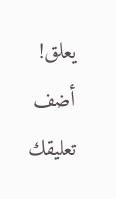يعلق!
أضف تعليقك